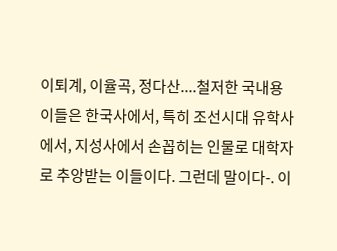이퇴계, 이율곡, 정다산....철저한 국내용
이들은 한국사에서, 특히 조선시대 유학사에서, 지성사에서 손꼽히는 인물로 대학자로 추앙받는 이들이다. 그런데 말이다-. 이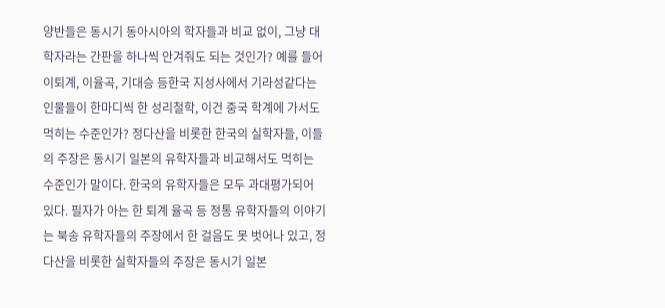양반들은 동시기 동아시아의 학자들과 비교 없이, 그냥 대학자라는 간판을 하나씩 안겨줘도 되는 것인가? 예를 들어 이퇴계, 이율곡, 기대승 등한국 지성사에서 기라성같다는 인물들이 한마디씩 한 성리철학, 이건 중국 학계에 가서도 먹히는 수준인가? 정다산을 비롯한 한국의 실학자들, 이들의 주장은 동시기 일본의 유학자들과 비교해서도 먹히는 수준인가 말이다. 한국의 유학자들은 모두 과대평가되어 있다. 필자가 아는 한 퇴계 율곡 등 정통 유학자들의 이야기는 북송 유학자들의 주장에서 한 걸음도 못 벗어나 있고, 정다산을 비롯한 실학자들의 주장은 동시기 일본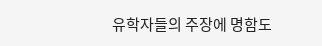유학자들의 주장에 명함도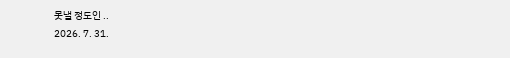못낼 정도인 ..
2026. 7. 31.